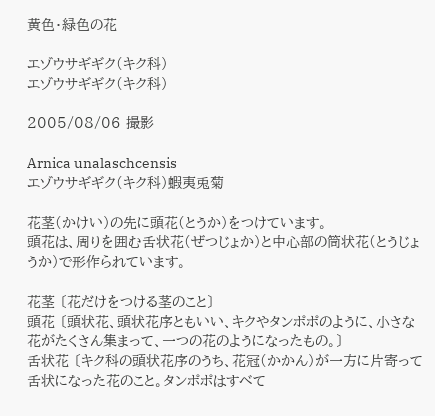黄色・緑色の花

エゾウサギギク(キク科)
エゾウサギギク(キク科)

2005/08/06 撮影

Arnica unalaschcensis
エゾウサギギク(キク科)蝦夷兎菊

花茎(かけい)の先に頭花(とうか)をつけています。
頭花は、周りを囲む舌状花(ぜつじょか)と中心部の筒状花(とうじょうか)で形作られています。

花茎 〔花だけをつける茎のこと〕
頭花 〔頭状花、頭状花序ともいい、キクやタンポポのように、小さな花がたくさん集まって、一つの花のようになったもの。〕
舌状花 〔キク科の頭状花序のうち、花冠(かかん)が一方に片寄って舌状になった花のこと。タンポポはすべて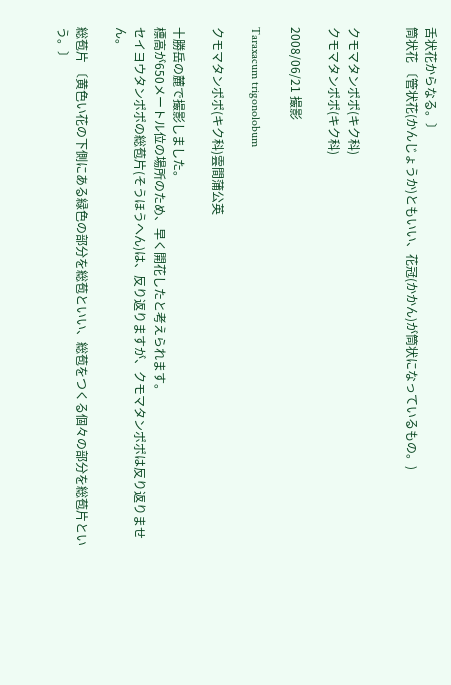舌状花からなる。〕
筒状花 〔管状花(かんじょうか)ともいい、花冠(かかん)が筒状になっているもの。)


クモマタンポポ(キク科)
クモマタンポポ(キク科)

2008/06/21 撮影

Taraxacum trigonolobum

クモマタンポポ(キク科)雲間蒲公英

十勝岳の麓で撮影しました。
標高が650メートル位の場所のため、早く開花したと考えられます。
セイヨウタンポポの総苞片(そうほうへん)は、反り返りますが、クモマタンポポは反り返りません。

総苞片 〔黄色い花の下側にある緑色の部分を総苞といい、総苞をつくる個々の部分を総苞片という。〕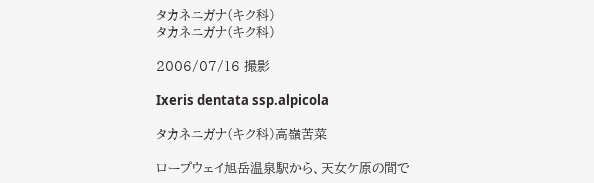タカネニガナ(キク科)
タカネニガナ(キク科)

2006/07/16 撮影

Ixeris dentata ssp.alpicola

タカネニガナ(キク科)高嶺苦菜

ロープウェイ旭岳温泉駅から、天女ケ原の間で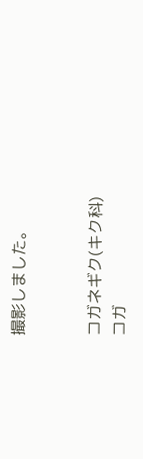撮影しました。


コガネギク(キク科)
コガ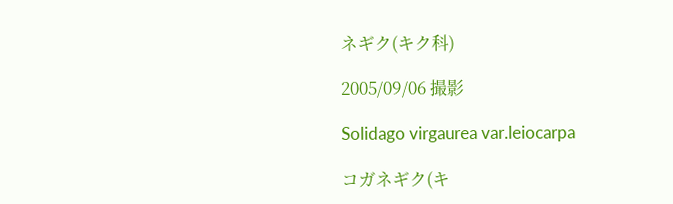ネギク(キク科)

2005/09/06 撮影

Solidago virgaurea var.leiocarpa

コガネギク(キ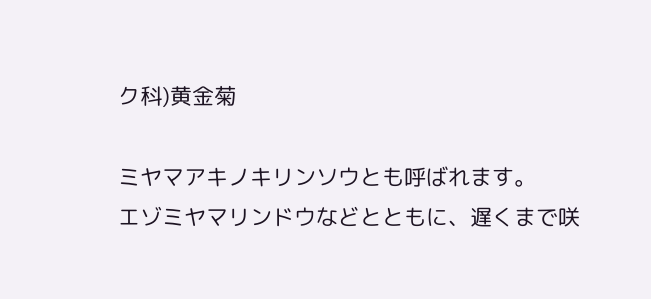ク科)黄金菊

ミヤマアキノキリンソウとも呼ばれます。
エゾミヤマリンドウなどとともに、遅くまで咲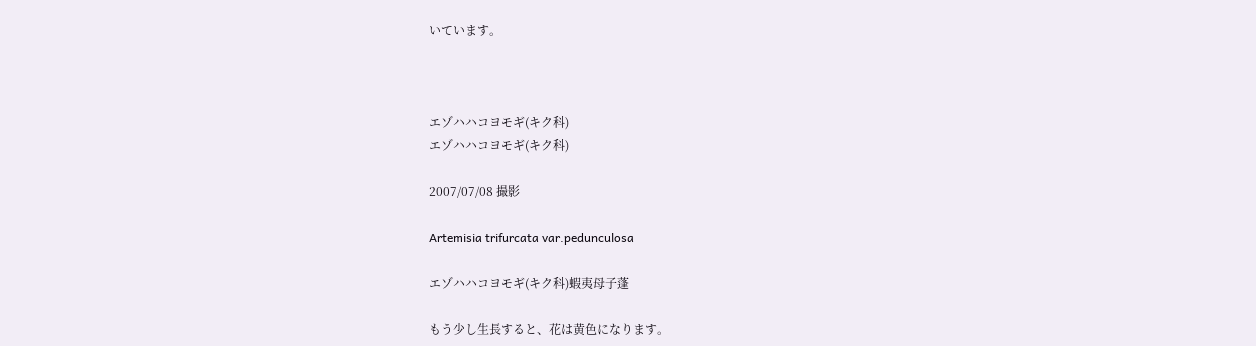いています。



エゾハハコヨモギ(キク科)
エゾハハコヨモギ(キク科)

2007/07/08 撮影

Artemisia trifurcata var.pedunculosa

エゾハハコヨモギ(キク科)蝦夷母子蓬

もう少し生長すると、花は黄色になります。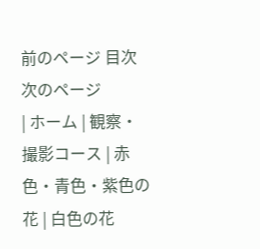前のページ 目次 次のページ
| ホーム | 観察・撮影コース | 赤色・青色・紫色の花 | 白色の花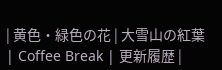| 黄色・緑色の花 | 大雪山の紅葉 | Coffee Break | 更新履歴 |